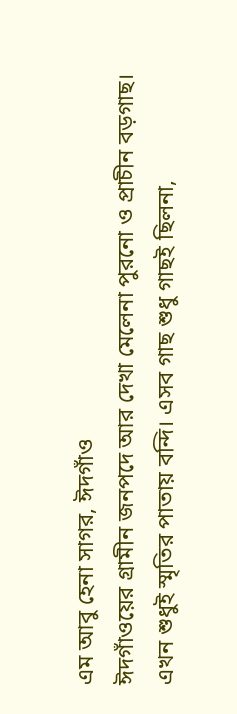এম আবু হেনা সাগর, ঈদগাঁও
ঈদগাঁওয়ের গ্রামীন জনপদে আর দেখা মেলেনা পুরনো ও প্রাচীন বড়গাছ। এখন শুধুই স্মৃতির পাতায় বন্দি। এসব গাছ শুধু গাছই ছিলনা,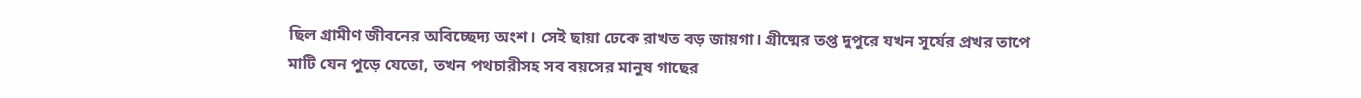ছিল গ্রামীণ জীবনের অবিচ্ছেদ্য অংশ। সেই ছায়া ঢেকে রাখত বড় জায়গা। গ্রীষ্মের তপ্ত দুপুরে যখন সূর্যের প্রখর তাপে মাটি যেন পুড়ে যেতো, তখন পথচারীসহ সব বয়সের মানুষ গাছের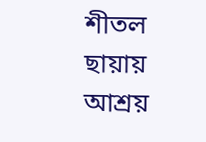শীতল ছায়ায় আশ্রয়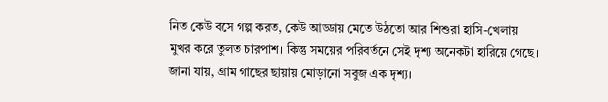নিত কেউ বসে গল্প করত, কেউ আড্ডায় মেতে উঠতো আর শিশুরা হাসি-খেলায় মুখর করে তুলত চারপাশ। কিন্তু সময়ের পরিবর্তনে সেই দৃশ্য অনেকটা হারিয়ে গেছে।
জানা যায়, গ্রাম গাছের ছায়ায় মোড়ানো সবুজ এক দৃশ্য।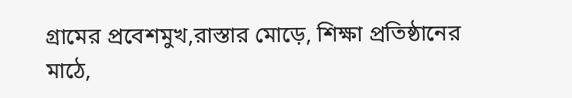গ্রামের প্রবেশমুখ,রাস্তার মোড়ে, শিক্ষা প্রতিষ্ঠানের মাঠে,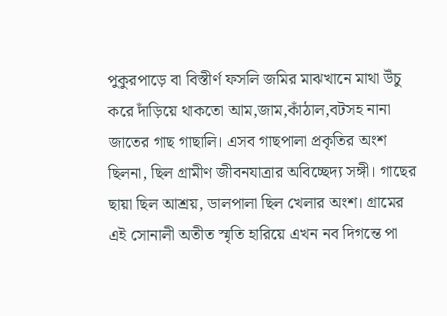পুকুরপাড়ে বা বিস্তীর্ণ ফসলি জমির মাঝখানে মাথা উঁচু করে দাঁড়িয়ে থাকতো আম,জাম,কাঁঠাল,বটসহ নানা জাতের গাছ গাছালি। এসব গাছপালা প্রকৃতির অংশ ছিলনা, ছিল গ্রামীণ জীবনযাত্রার অবিচ্ছেদ্য সঙ্গী। গাছের ছায়া ছিল আশ্রয়, ডালপালা ছিল খেলার অংশ। গ্রামের এই সোনালী অতীত স্মৃতি হারিয়ে এখন নব দিগন্তে পা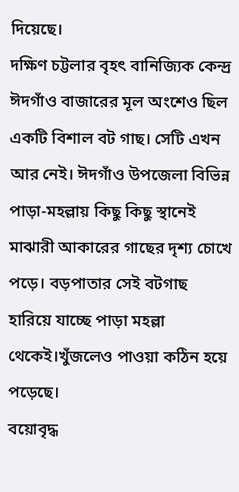দিয়েছে।
দক্ষিণ চট্টলার বৃহৎ বানিজ্যিক কেন্দ্র ঈদগাঁও বাজারের মূল অংশেও ছিল একটি বিশাল বট গাছ। সেটি এখন আর নেই। ঈদগাঁও উপজেলা বিভিন্ন পাড়া-মহল্লায় কিছু কিছু স্থানেই মাঝারী আকারের গাছের দৃশ্য চোখে পড়ে। বড়পাতার সেই বটগাছ হারিয়ে যাচ্ছে পাড়া মহল্লা থেকেই।খুঁজলেও পাওয়া কঠিন হয়ে পড়েছে।
বয়োবৃদ্ধ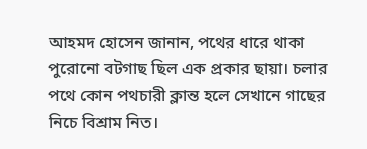আহমদ হোসেন জানান, পথের ধারে থাকা পুরোনো বটগাছ ছিল এক প্রকার ছায়া। চলার পথে কোন পথচারী ক্লান্ত হলে সেখানে গাছের নিচে বিশ্রাম নিত।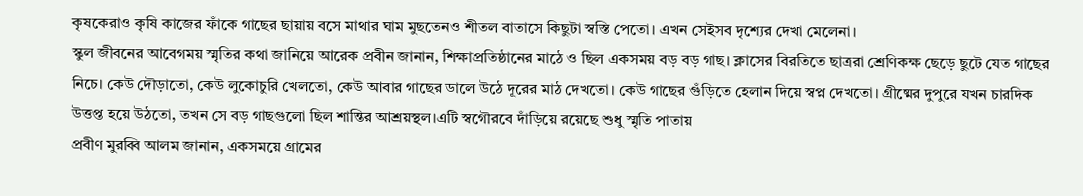কৃষকেরাও কৃষি কাজের ফাঁকে গাছের ছায়ায় বসে মাথার ঘাম মুছতেনও শীতল বাতাসে কিছুটা স্বস্তি পেতো। এখন সেইসব দৃশ্যের দেখা মেলেনা।
স্কুল জীবনের আবেগময় স্মৃতির কথা জানিয়ে আরেক প্রবীন জানান, শিক্ষাপ্রতিষ্ঠানের মাঠে ও ছিল একসময় বড় বড় গাছ। ক্লাসের বিরতিতে ছাত্ররা শ্রেণিকক্ষ ছেড়ে ছুটে যেত গাছের নিচে। কেউ দৌড়াতো, কেউ লুকোচুরি খেলতো, কেউ আবার গাছের ডালে উঠে দূরের মাঠ দেখতো। কেউ গাছের গুঁড়িতে হেলান দিয়ে স্বপ্ন দেখতো। গ্রীষ্মের দুপুরে যখন চারদিক উত্তপ্ত হয়ে উঠতো, তখন সে বড় গাছগুলো ছিল শান্তির আশ্রয়স্থল।এটি স্বগৌরবে দাঁড়িয়ে রয়েছে শুধু স্মৃতি পাতায়
প্রবীণ মুরব্বি আলম জানান, একসময়ে গ্রামের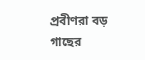প্রবীণরা বড় গাছের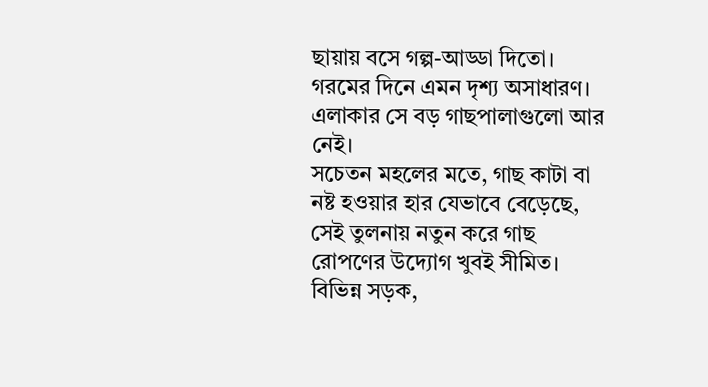ছায়ায় বসে গল্প-আড্ডা দিতো। গরমের দিনে এমন দৃশ্য অসাধারণ। এলাকার সে বড় গাছপালাগুলো আর নেই।
সচেতন মহলের মতে, গাছ কাটা বা নষ্ট হওয়ার হার যেভাবে বেড়েছে, সেই তুলনায় নতুন করে গাছ রোপণের উদ্যোগ খুবই সীমিত। বিভিন্ন সড়ক,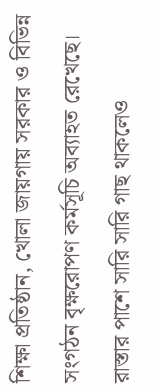শিক্ষা প্রতিষ্ঠান, খোলা জায়গায় সরকার ও বিভিন্ন সংগঠন বৃক্ষরোপণ কর্মসূচি অব্যাহত রেখেছে। রাস্তার পাশে সারি সারি গাছ থাকলেও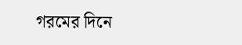গরমের দিনে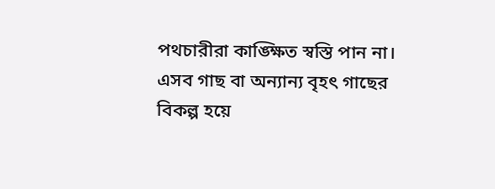পথচারীরা কাঙ্ক্ষিত স্বস্তি পান না। এসব গাছ বা অন্যান্য বৃহৎ গাছের বিকল্প হয়ে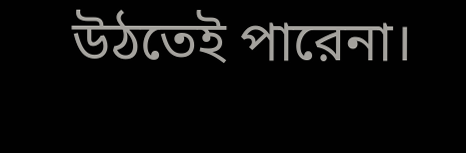উঠতেই পারেনা।